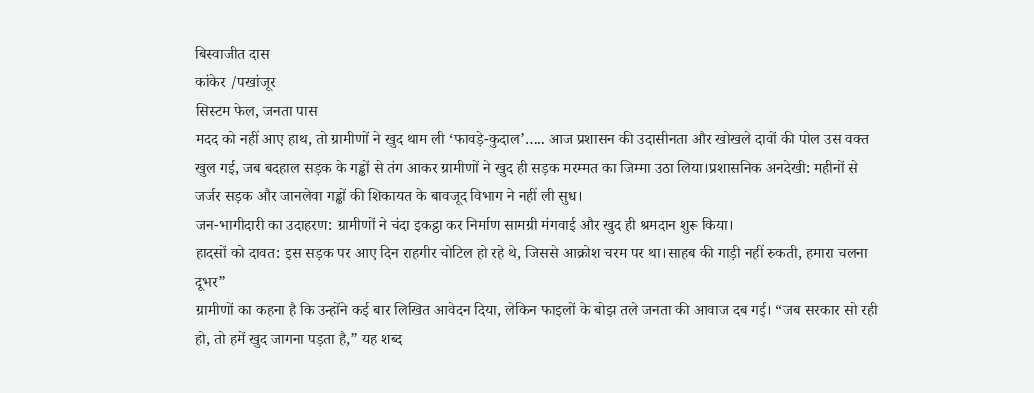बिस्वाजीत दास
कांकेर /पखांजूर
सिस्टम फेल, जनता पास
मदद को नहीं आए हाथ, तो ग्रामीणों ने खुद थाम ली ‘फावड़े-कुदाल’….. आज प्रशासन की उदासीनता और खोखले दावों की पोल उस वक्त खुल गई, जब बदहाल सड़क के गड्ढों से तंग आकर ग्रामीणों ने खुद ही सड़क मरम्मत का जिम्मा उठा लिया।प्रशासनिक अनदेखी: महीनों से जर्जर सड़क और जानलेवा गड्ढों की शिकायत के बावजूद विभाग ने नहीं ली सुध।
जन-भागीदारी का उदाहरण: ग्रामीणों ने चंदा इकट्ठा कर निर्माण सामग्री मंगवाई और खुद ही श्रमदान शुरू किया।
हादसों को दावत: इस सड़क पर आए दिन राहगीर चोटिल हो रहे थे, जिससे आक्रोश चरम पर था।साहब की गाड़ी नहीं रुकती, हमारा चलना दूभर”
ग्रामीणों का कहना है कि उन्होंने कई बार लिखित आवेदन दिया, लेकिन फाइलों के बोझ तले जनता की आवाज दब गई। “जब सरकार सो रही हो, तो हमें खुद जागना पड़ता है,” यह शब्द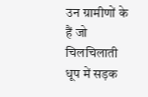उन ग्रामीणों के हैं जो चिलचिलाती धूप में सड़क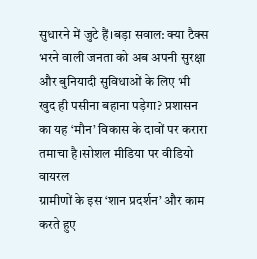सुधारने में जुटे हैं।बड़ा सवाल: क्या टैक्स भरने वाली जनता को अब अपनी सुरक्षा और बुनियादी सुविधाओं के लिए भी खुद ही पसीना बहाना पड़ेगा? प्रशासन का यह ‘मौन’ विकास के दावों पर करारा तमाचा है।सोशल मीडिया पर वीडियो वायरल
ग्रामीणों के इस ‘शान प्रदर्शन’ और काम करते हुए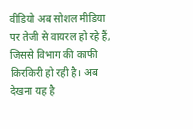वीडियो अब सोशल मीडिया पर तेजी से वायरल हो रहे हैं, जिससे विभाग की काफी किरकिरी हो रही है। अब देखना यह है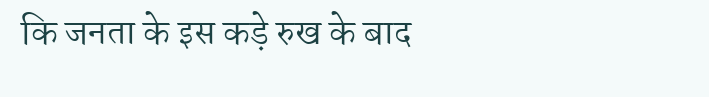कि जनता के इस कड़े रुख के बाद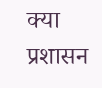क्या प्रशासन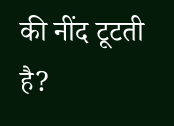की नींद टूटती है?